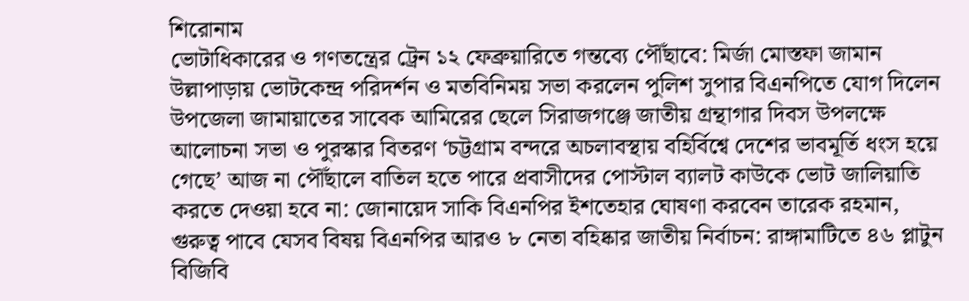শিরোনাম
ভোটাধিকারের ও গণতন্ত্রের ট্রেন ১২ ফেব্রুয়ারিতে গন্তব্যে পৌঁছাবে: মির্জা মোস্তফা জামান উল্লাপাড়ায় ভোটকেন্দ্র পরিদর্শন ও মতবিনিময় সভা করলেন পুলিশ সুপার বিএনপিতে যোগ দিলেন উপজেলা জামায়াতের সাবেক আমিরের ছেলে সিরাজগঞ্জে জাতীয় গ্রন্থাগার দিবস উপলক্ষে আলোচনা সভা ও পুরস্কার বিতরণ ‘চট্টগ্রাম বন্দরে অচলাবস্থায় বহির্বিশ্বে দেশের ভাবমূর্তি ধংস হয়ে গেছে’ আজ না পৌঁছালে বাতিল হতে পারে প্রবাসীদের পোস্টাল ব্যালট কাউকে ভোট জালিয়াতি করতে দেওয়া হবে না: জোনায়েদ সাকি বিএনপির ইশতেহার ঘোষণা করবেন তারেক রহমান, গুরুত্ব পাবে যেসব বিষয় বিএনপির আরও ৮ নেতা বহিষ্কার জাতীয় নির্বাচন: রাঙ্গামাটিতে ৪৬ প্লাটুন বিজিবি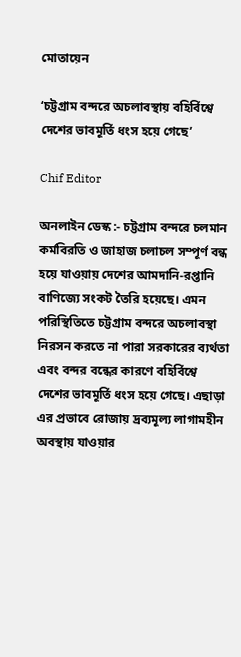মোতায়েন

‘চট্টগ্রাম বন্দরে অচলাবস্থায় বহির্বিশ্বে দেশের ভাবমূর্তি ধংস হয়ে গেছে’

Chif Editor

অনলাইন ডেস্ক :- চট্টগ্রাম বন্দরে চলমান কর্মবিরতি ও জাহাজ চলাচল সম্পূর্ণ বন্ধ হয়ে যাওয়ায় দেশের আমদানি-রপ্তানি বাণিজ্যে সংকট তৈরি হয়েছে। এমন পরিস্থিতিতে চট্টগ্রাম বন্দরে অচলাবস্থা নিরসন করতে না পারা সরকারের ব্যর্থতা এবং বন্দর বন্ধের কারণে বহির্বিশ্বে দেশের ভাবমূর্তি ধংস হয়ে গেছে। এছাড়া এর প্রভাবে রোজায় দ্রব্যমূল্য লাগামহীন অবস্থায় যাওয়ার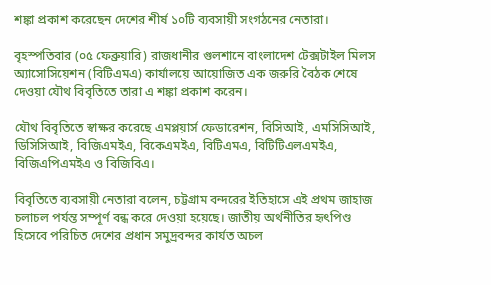শঙ্কা প্রকাশ করেছেন দেশের শীর্ষ ১০টি ব্যবসায়ী সংগঠনের নেতারা।

বৃহস্পতিবার (০৫ ফেব্রুয়ারি) রাজধানীর গুলশানে বাংলাদেশ টেক্সটাইল মিলস অ্যাসোসিয়েশন (বিটিএমএ) কার্যালয়ে আয়োজিত এক জরুরি বৈঠক শেষে দেওয়া যৌথ বিবৃতিতে তারা এ শঙ্কা প্রকাশ করেন।

যৌথ বিবৃতিতে স্বাক্ষর করেছে এমপ্লয়ার্স ফেডারেশন, বিসিআই, এমসিসিআই, ডিসিসিআই, বিজিএমইএ, বিকেএমইএ, বিটিএমএ, বিটিটিএলএমইএ, বিজিএপিএমইএ ও বিজিবিএ।

বিবৃতিতে ব্যবসায়ী নেতারা বলেন, চট্টগ্রাম বন্দরের ইতিহাসে এই প্রথম জাহাজ চলাচল পর্যন্ত সম্পূর্ণ বন্ধ করে দেওয়া হয়েছে। জাতীয় অর্থনীতির হৃৎপিণ্ড হিসেবে পরিচিত দেশের প্রধান সমুদ্রবন্দর কার্যত অচল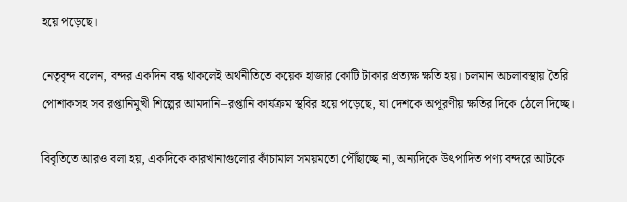হয়ে পড়েছে।

নেতৃবৃন্দ বলেন, বন্দর একদিন বন্ধ থাকলেই অর্থনীতিতে কয়েক হাজার কোটি টাকার প্রত্যক্ষ ক্ষতি হয়। চলমান অচলাবস্থায় তৈরি পোশাকসহ সব রপ্তানিমুখী শিল্পের আমদানি–রপ্তানি কার্যক্রম স্থবির হয়ে পড়েছে, যা দেশকে অপূরণীয় ক্ষতির দিকে ঠেলে দিচ্ছে।

বিবৃতিতে আরও বলা হয়, একদিকে কারখানাগুলোর কাঁচামাল সময়মতো পৌঁছাচ্ছে না, অন্যদিকে উৎপাদিত পণ্য বন্দরে আটকে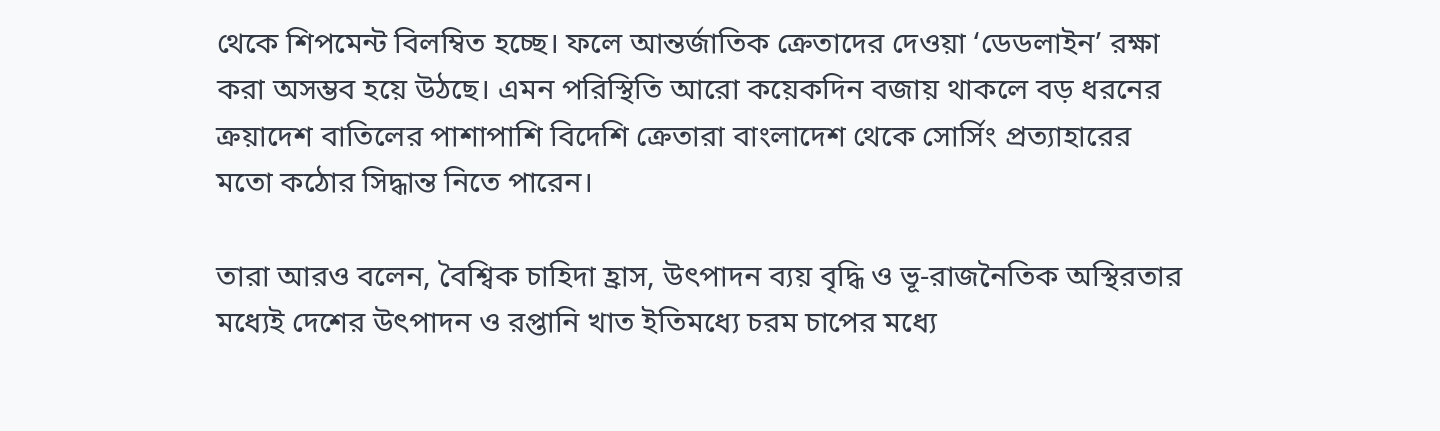থেকে শিপমেন্ট বিলম্বিত হচ্ছে। ফলে আন্তর্জাতিক ক্রেতাদের দেওয়া ‘ডেডলাইন’ রক্ষা করা অসম্ভব হয়ে উঠছে। এমন পরিস্থিতি আরো কয়েকদিন বজায় থাকলে বড় ধরনের ক্রয়াদেশ বাতিলের পাশাপাশি বিদেশি ক্রেতারা বাংলাদেশ থেকে সোর্সিং প্রত্যাহারের মতো কঠোর সিদ্ধান্ত নিতে পারেন।

তারা আরও বলেন, বৈশ্বিক চাহিদা হ্রাস, উৎপাদন ব্যয় বৃদ্ধি ও ভূ-রাজনৈতিক অস্থিরতার মধ্যেই দেশের উৎপাদন ও রপ্তানি খাত ইতিমধ্যে চরম চাপের মধ্যে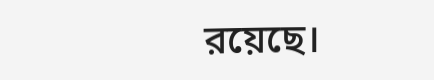রয়েছে।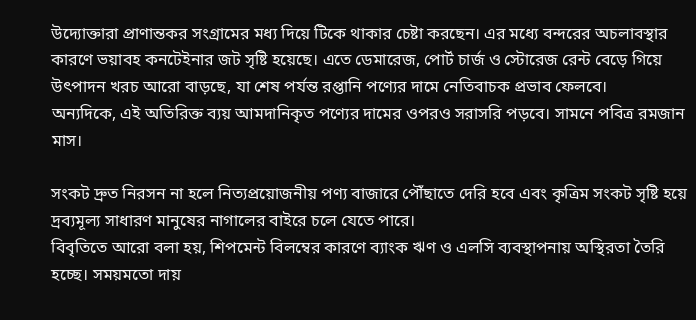উদ্যোক্তারা প্রাণান্তকর সংগ্রামের মধ্য দিয়ে টিকে থাকার চেষ্টা করছেন। এর মধ্যে বন্দরের অচলাবস্থার কারণে ভয়াবহ কনটেইনার জট সৃষ্টি হয়েছে। এতে ডেমারেজ, পোর্ট চার্জ ও স্টোরেজ রেন্ট বেড়ে গিয়ে উৎপাদন খরচ আরো বাড়ছে, যা শেষ পর্যন্ত রপ্তানি পণ্যের দামে নেতিবাচক প্রভাব ফেলবে।
অন্যদিকে, এই অতিরিক্ত ব্যয় আমদানিকৃত পণ্যের দামের ওপরও সরাসরি পড়বে। সামনে পবিত্র রমজান মাস।

সংকট দ্রুত নিরসন না হলে নিত্যপ্রয়োজনীয় পণ্য বাজারে পৌঁছাতে দেরি হবে এবং কৃত্রিম সংকট সৃষ্টি হয়ে দ্রব্যমূল্য সাধারণ মানুষের নাগালের বাইরে চলে যেতে পারে।
বিবৃতিতে আরো বলা হয়, শিপমেন্ট বিলম্বের কারণে ব্যাংক ঋণ ও এলসি ব্যবস্থাপনায় অস্থিরতা তৈরি হচ্ছে। সময়মতো দায়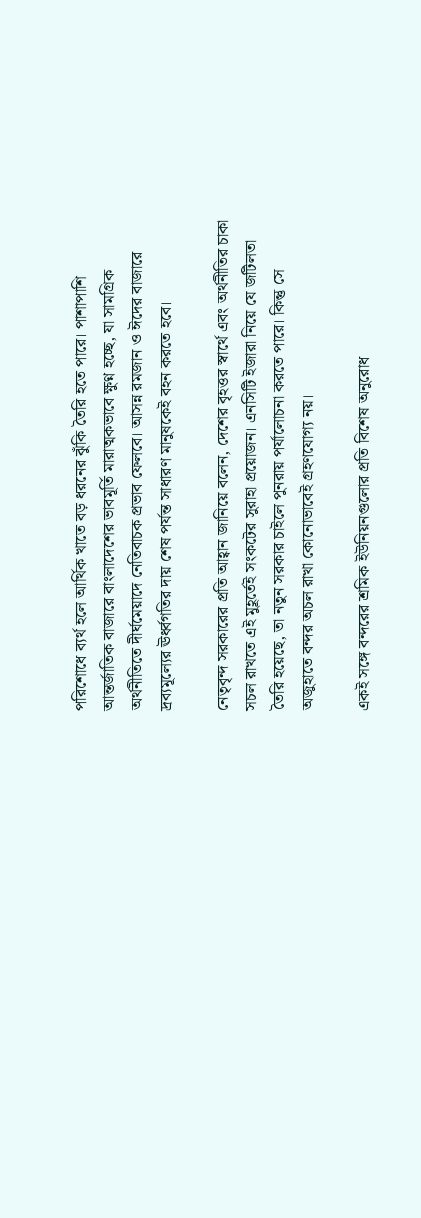পরিশোধে ব্যর্থ হলে আর্থিক খাতে বড় ধরনের ঝুঁকি তৈরি হতে পারে। পাশাপাশি আন্তর্জাতিক বাজারে বাংলাদেশের ভাবমূর্তি মারাত্মকভাবে ক্ষুণ্ন হচ্ছে, যা সামগ্রিক অর্থনীতিতে দীর্ঘমেয়াদে নেতিবাচক প্রভাব ফেলবে। আসন্ন রমজান ও ঈদের বাজারে দ্রব্যমূল্যের ঊর্ধ্বগতির দায় শেষ পর্যন্ত সাধারণ মানুষকেই বহন করতে হবে।

নেতৃবৃন্দ সরকারের প্রতি আহ্বান জানিয়ে বলেন, দেশের বৃহত্তর স্বার্থে এবং অর্থনীতির চাকা সচল রাখতে এই মুহূর্তেই সংকটের সুরাহা প্রয়োজন। এনসিটি ইজারা নিয়ে যে জটিলতা তৈরি হয়েছে, তা নতুন সরকার চাইলে পুনরায় পর্যালোচনা করতে পারে। কিন্তু সে অজুহাতে বন্দর অচল রাখা কোনোভাবেই গ্রহণযোগ্য নয়।

একই সঙ্গে বন্দরের শ্রমিক ইউনিয়নগুলোর প্রতি বিশেষ অনুরোধ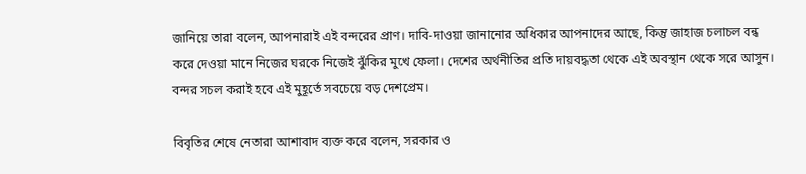জানিয়ে তারা বলেন, আপনারাই এই বন্দরের প্রাণ। দাবি-দাওয়া জানানোর অধিকার আপনাদের আছে, কিন্তু জাহাজ চলাচল বন্ধ করে দেওয়া মানে নিজের ঘরকে নিজেই ঝুঁকির মুখে ফেলা। দেশের অর্থনীতির প্রতি দায়বদ্ধতা থেকে এই অবস্থান থেকে সরে আসুন। বন্দর সচল করাই হবে এই মুহূর্তে সবচেয়ে বড় দেশপ্রেম।

বিবৃতির শেষে নেতারা আশাবাদ ব্যক্ত করে বলেন, সরকার ও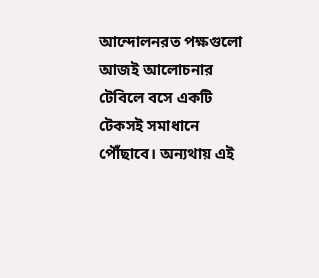আন্দোলনরত পক্ষগুলো আজই আলোচনার টেবিলে বসে একটি টেকসই সমাধানে পৌঁছাবে। অন্যথায় এই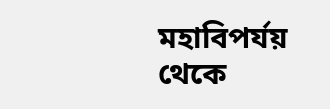মহাবিপর্যয় থেকে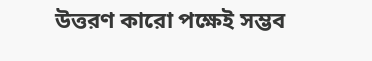উত্তরণ কারো পক্ষেই সম্ভব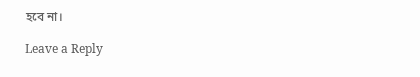হবে না।

Leave a Reply